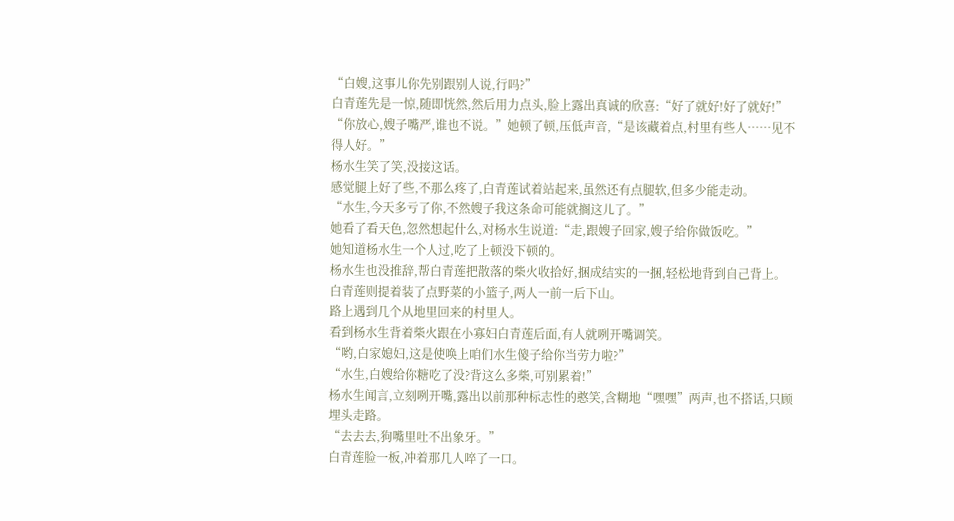“白嫂,这事儿你先别跟别人说,行吗?”
白青莲先是一惊,随即恍然,然后用力点头,脸上露出真诚的欣喜:“好了就好!好了就好!”
“你放心,嫂子嘴严,谁也不说。”她顿了顿,压低声音,“是该藏着点,村里有些人……见不得人好。”
杨水生笑了笑,没接这话。
感觉腿上好了些,不那么疼了,白青莲试着站起来,虽然还有点腿软,但多少能走动。
“水生,今天多亏了你,不然嫂子我这条命可能就搁这儿了。”
她看了看天色,忽然想起什么,对杨水生说道:“走,跟嫂子回家,嫂子给你做饭吃。”
她知道杨水生一个人过,吃了上顿没下顿的。
杨水生也没推辞,帮白青莲把散落的柴火收拾好,捆成结实的一捆,轻松地背到自己背上。
白青莲则提着装了点野菜的小篮子,两人一前一后下山。
路上遇到几个从地里回来的村里人。
看到杨水生背着柴火跟在小寡妇白青莲后面,有人就咧开嘴调笑。
“哟,白家媳妇,这是使唤上咱们水生傻子给你当劳力啦?”
“水生,白嫂给你糖吃了没?背这么多柴,可别累着!”
杨水生闻言,立刻咧开嘴,露出以前那种标志性的憨笑,含糊地“嘿嘿”两声,也不搭话,只顾埋头走路。
“去去去,狗嘴里吐不出象牙。”
白青莲脸一板,冲着那几人啐了一口。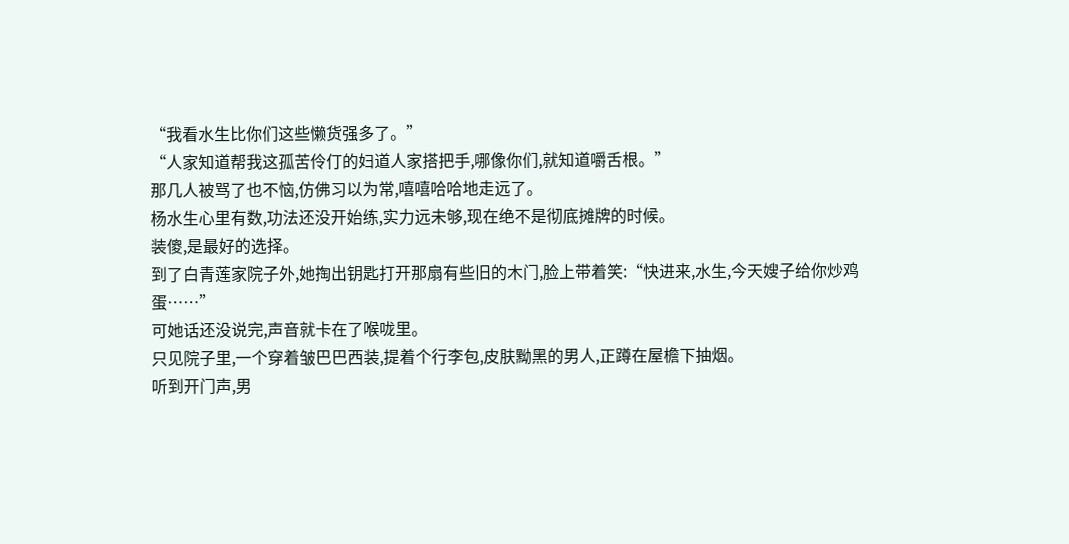“我看水生比你们这些懒货强多了。”
“人家知道帮我这孤苦伶仃的妇道人家搭把手,哪像你们,就知道嚼舌根。”
那几人被骂了也不恼,仿佛习以为常,嘻嘻哈哈地走远了。
杨水生心里有数,功法还没开始练,实力远未够,现在绝不是彻底摊牌的时候。
装傻,是最好的选择。
到了白青莲家院子外,她掏出钥匙打开那扇有些旧的木门,脸上带着笑:“快进来,水生,今天嫂子给你炒鸡蛋……”
可她话还没说完,声音就卡在了喉咙里。
只见院子里,一个穿着皱巴巴西装,提着个行李包,皮肤黝黑的男人,正蹲在屋檐下抽烟。
听到开门声,男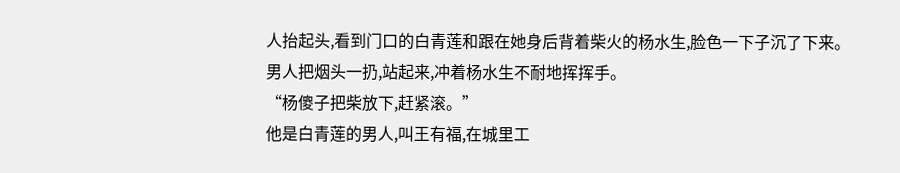人抬起头,看到门口的白青莲和跟在她身后背着柴火的杨水生,脸色一下子沉了下来。
男人把烟头一扔,站起来,冲着杨水生不耐地挥挥手。
“杨傻子把柴放下,赶紧滚。”
他是白青莲的男人,叫王有福,在城里工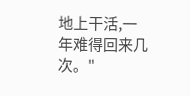地上干活,一年难得回来几次。"